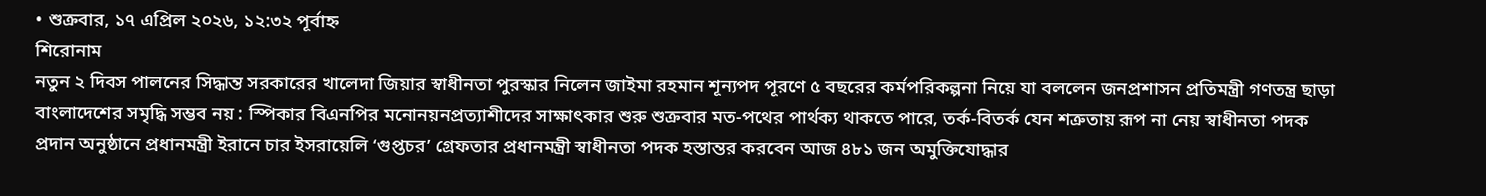• শুক্রবার, ১৭ এপ্রিল ২০২৬, ১২:৩২ পূর্বাহ্ন
শিরোনাম
নতুন ২ দিবস পালনের সিদ্ধান্ত সরকারের খালেদা জিয়ার স্বাধীনতা পুরস্কার নিলেন জাইমা রহমান শূন্যপদ পূরণে ৫ বছরের কর্মপরিকল্পনা নিয়ে যা বললেন জনপ্রশাসন প্রতিমন্ত্রী গণতন্ত্র ছাড়া বাংলাদেশের সমৃদ্ধি সম্ভব নয় : স্পিকার বিএনপির মনোনয়নপ্রত্যাশীদের সাক্ষাৎকার শুরু শুক্রবার মত-পথের পার্থক্য থাকতে পারে, তর্ক-বিতর্ক যেন শত্রুতায় রূপ না নেয় স্বাধীনতা পদক প্রদান অনুষ্ঠানে প্রধানমন্ত্রী ইরানে চার ইসরায়েলি ‘গুপ্তচর’ গ্রেফতার প্রধানমন্ত্রী স্বাধীনতা পদক হস্তান্তর করবেন আজ ৪৮১ জন অমুক্তিযোদ্ধার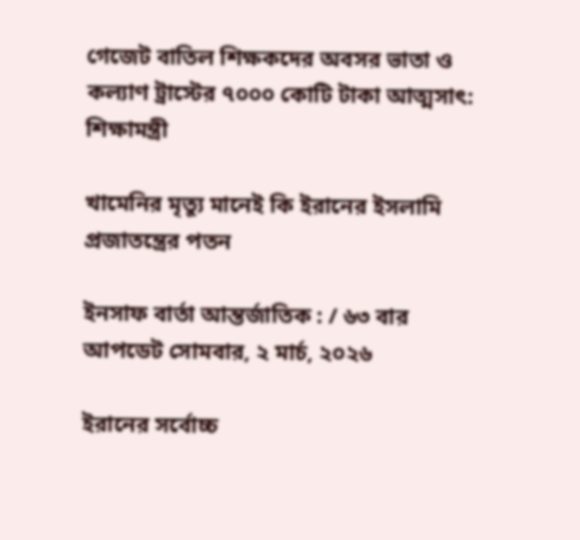গেজেট বাতিল শিক্ষকদের অবসর ভাতা ও কল্যাণ ট্রাস্টের ৭০০০ কোটি টাকা আত্মসাৎ: শিক্ষামন্ত্রী

খামেনির মৃত্যু মানেই কি ইরানের ইসলামি প্রজাতন্ত্রের পতন

ইনসাফ বার্তা আন্তর্জাতিক : / ৬৩ বার
আপডেট সোমবার, ২ মার্চ, ২০২৬

ইরানের সর্বোচ্চ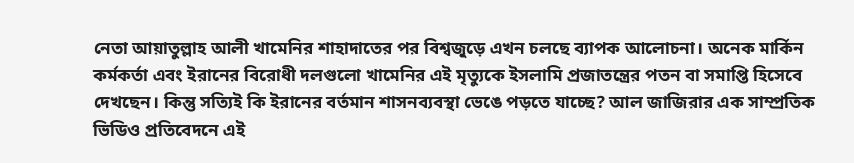নেতা আয়াতুল্লাহ আলী খামেনির শাহাদাতের পর বিশ্বজুড়ে এখন চলছে ব্যাপক আলোচনা। অনেক মার্কিন কর্মকর্তা এবং ইরানের বিরোধী দলগুলো খামেনির এই মৃত্যুকে ইসলামি প্রজাতন্ত্রের পতন বা সমাপ্তি হিসেবে দেখছেন। কিন্তু সত্যিই কি ইরানের বর্তমান শাসনব্যবস্থা ভেঙে পড়তে যাচ্ছে? আল জাজিরার এক সাম্প্রতিক ভিডিও প্রতিবেদনে এই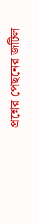প্রশ্নের পেছনের জটিল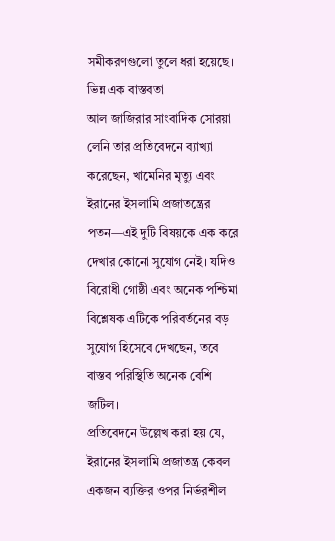সমীকরণগুলো তুলে ধরা হয়েছে।
ভিন্ন এক বাস্তবতা
আল জাজিরার সাংবাদিক সোরয়া লেনি তার প্রতিবেদনে ব্যাখ্যা করেছেন, খামেনির মৃত্যু এবং ইরানের ইসলামি প্রজাতন্ত্রের পতন—এই দুটি বিষয়কে এক করে দেখার কোনো সুযোগ নেই। যদিও বিরোধী গোষ্ঠী এবং অনেক পশ্চিমা বিশ্লেষক এটিকে পরিবর্তনের বড় সুযোগ হিসেবে দেখছেন, তবে বাস্তব পরিস্থিতি অনেক বেশি জটিল।
প্রতিবেদনে উল্লেখ করা হয় যে, ইরানের ইসলামি প্রজাতন্ত্র কেবল একজন ব্যক্তির ওপর নির্ভরশীল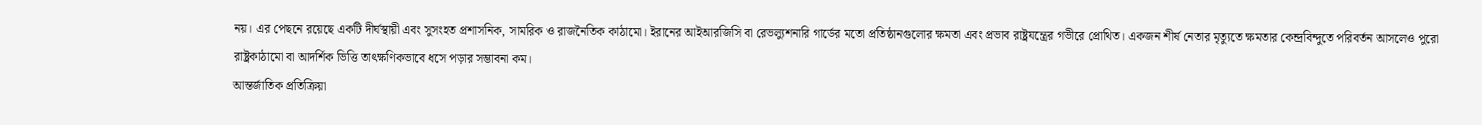নয়। এর পেছনে রয়েছে একটি দীর্ঘস্থায়ী এবং সুসংহত প্রশাসনিক, সামরিক ও রাজনৈতিক কাঠামো। ইরানের আইআরজিসি বা রেভল্যুশনারি গার্ডের মতো প্রতিষ্ঠানগুলোর ক্ষমতা এবং প্রভাব রাষ্ট্রযন্ত্রের গভীরে প্রোথিত। একজন শীর্ষ নেতার মৃত্যুতে ক্ষমতার কেন্দ্রবিন্দুতে পরিবর্তন আসলেও পুরো রাষ্ট্রকাঠামো বা আদর্শিক ভিত্তি তাৎক্ষণিকভাবে ধসে পড়ার সম্ভাবনা কম।
আন্তর্জাতিক প্রতিক্রিয়া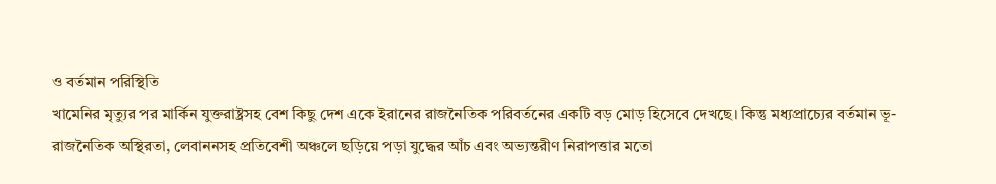ও বর্তমান পরিস্থিতি
খামেনির মৃত্যুর পর মার্কিন যুক্তরাষ্ট্রসহ বেশ কিছু দেশ একে ইরানের রাজনৈতিক পরিবর্তনের একটি বড় মোড় হিসেবে দেখছে। কিন্তু মধ্যপ্রাচ্যের বর্তমান ভূ-রাজনৈতিক অস্থিরতা, লেবাননসহ প্রতিবেশী অঞ্চলে ছড়িয়ে পড়া যুদ্ধের আঁচ এবং অভ্যন্তরীণ নিরাপত্তার মতো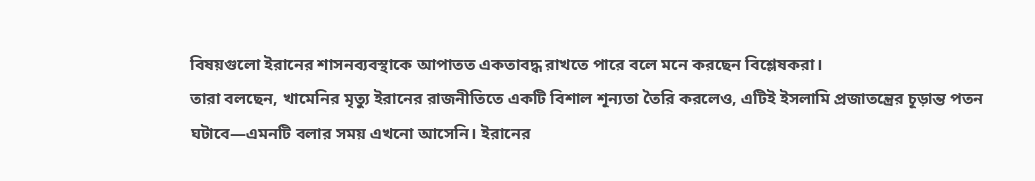বিষয়গুলো ইরানের শাসনব্যবস্থাকে আপাতত একতাবদ্ধ রাখতে পারে বলে মনে করছেন বিশ্লেষকরা।
তারা বলছেন, খামেনির মৃত্যু ইরানের রাজনীতিতে একটি বিশাল শূন্যতা তৈরি করলেও, এটিই ইসলামি প্রজাতন্ত্রের চূড়ান্ত পতন ঘটাবে—এমনটি বলার সময় এখনো আসেনি। ইরানের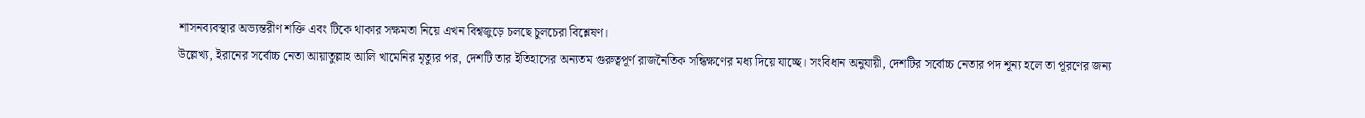শাসনব্যবস্থার অভ্যন্তরীণ শক্তি এবং টিকে থাকার সক্ষমতা নিয়ে এখন বিশ্বজুড়ে চলছে চুলচেরা বিশ্লেষণ।
উল্লেখ্য, ইরানের সর্বোচ্চ নেতা আয়াতুল্লাহ আলি খামেনির মৃত্যুর পর, দেশটি তার ইতিহাসের অন্যতম গুরুত্বপূর্ণ রাজনৈতিক সন্ধিক্ষণের মধ্য দিয়ে যাচ্ছে। সংবিধান অনুযায়ী, দেশটির সর্বোচ্চ নেতার পদ শূন্য হলে তা পূরণের জন্য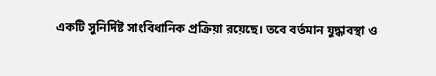একটি সুনির্দিষ্ট সাংবিধানিক প্রক্রিয়া রয়েছে। তবে বর্তমান যুদ্ধাবস্থা ও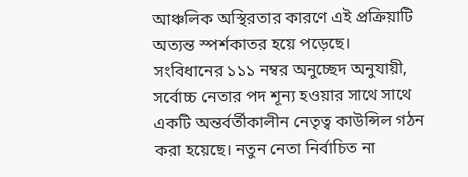আঞ্চলিক অস্থিরতার কারণে এই প্রক্রিয়াটি অত্যন্ত স্পর্শকাতর হয়ে পড়েছে।
সংবিধানের ১১১ নম্বর অনুচ্ছেদ অনুযায়ী, সর্বোচ্চ নেতার পদ শূন্য হওয়ার সাথে সাথে একটি অন্তর্বর্তীকালীন নেতৃত্ব কাউন্সিল গঠন করা হয়েছে। নতুন নেতা নির্বাচিত না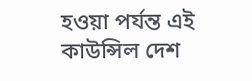হওয়া পর্যন্ত এই কাউন্সিল দেশ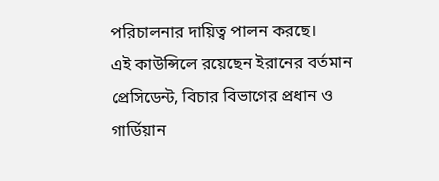পরিচালনার দায়িত্ব পালন করছে।
এই কাউন্সিলে রয়েছেন ইরানের বর্তমান প্রেসিডেন্ট, বিচার বিভাগের প্রধান ও গার্ডিয়ান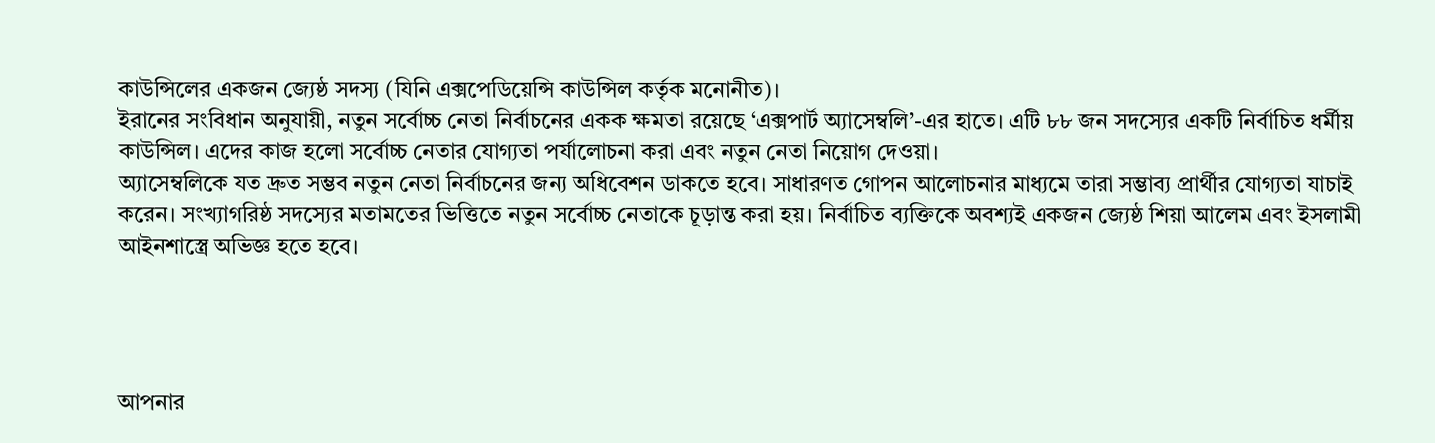কাউন্সিলের একজন জ্যেষ্ঠ সদস্য (যিনি এক্সপেডিয়েন্সি কাউন্সিল কর্তৃক মনোনীত)।
ইরানের সংবিধান অনুযায়ী, নতুন সর্বোচ্চ নেতা নির্বাচনের একক ক্ষমতা রয়েছে ‘এক্সপার্ট অ্যাসেম্বলি’-এর হাতে। এটি ৮৮ জন সদস্যের একটি নির্বাচিত ধর্মীয় কাউন্সিল। এদের কাজ হলো সর্বোচ্চ নেতার যোগ্যতা পর্যালোচনা করা এবং নতুন নেতা নিয়োগ দেওয়া।
অ্যাসেম্বলিকে যত দ্রুত সম্ভব নতুন নেতা নির্বাচনের জন্য অধিবেশন ডাকতে হবে। সাধারণত গোপন আলোচনার মাধ্যমে তারা সম্ভাব্য প্রার্থীর যোগ্যতা যাচাই করেন। সংখ্যাগরিষ্ঠ সদস্যের মতামতের ভিত্তিতে নতুন সর্বোচ্চ নেতাকে চূড়ান্ত করা হয়। নির্বাচিত ব্যক্তিকে অবশ্যই একজন জ্যেষ্ঠ শিয়া আলেম এবং ইসলামী আইনশাস্ত্রে অভিজ্ঞ হতে হবে।




আপনার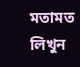মতামত লিখুন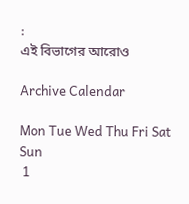:
এই বিভাগের আরোও

Archive Calendar

Mon Tue Wed Thu Fri Sat Sun
 1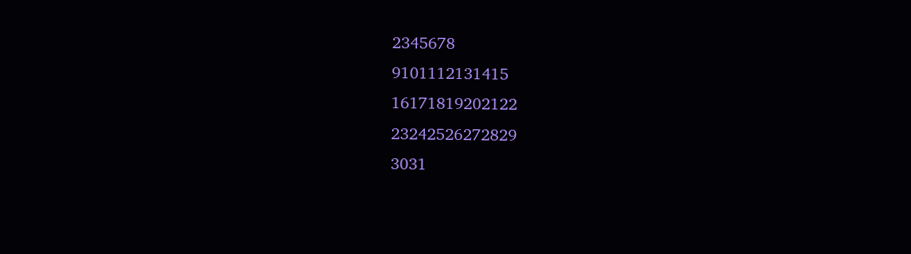2345678
9101112131415
16171819202122
23242526272829
3031